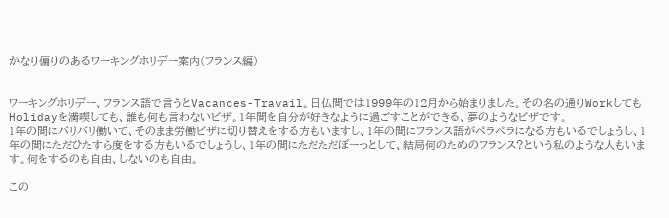かなり偏りのあるワーキングホリデー案内(フランス編)


ワーキングホリデー、フランス語で言うとVacances-Travail。日仏間では1999年の12月から始まりました。その名の通りWorkしてもHolidayを満喫しても、誰も何も言わないビザ。1年間を自分が好きなように過ごすことができる、夢のようなビザです。
1年の間にバリバリ働いて、そのまま労働ビザに切り替えをする方もいますし、1年の間にフランス語がペラペラになる方もいるでしょうし、1年の間にただひたすら度をする方もいるでしょうし、1年の間にただただぼーっとして、結局何のためのフランス?という私のような人もいます。何をするのも自由、しないのも自由。

この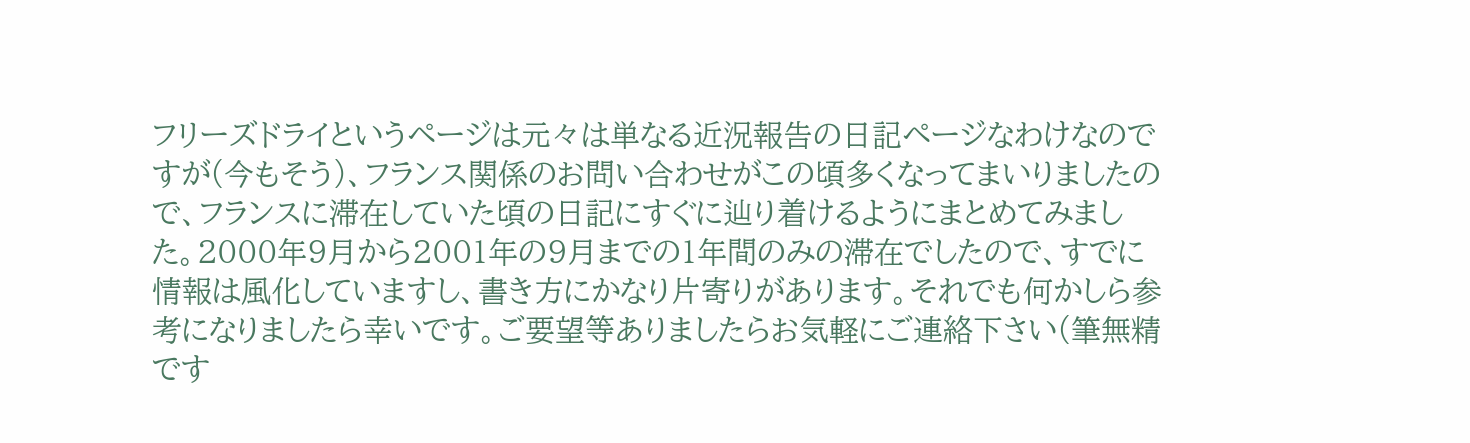フリーズドライというページは元々は単なる近況報告の日記ページなわけなのですが(今もそう)、フランス関係のお問い合わせがこの頃多くなってまいりましたので、フランスに滞在していた頃の日記にすぐに辿り着けるようにまとめてみました。2000年9月から2001年の9月までの1年間のみの滞在でしたので、すでに情報は風化していますし、書き方にかなり片寄りがあります。それでも何かしら参考になりましたら幸いです。ご要望等ありましたらお気軽にご連絡下さい(筆無精です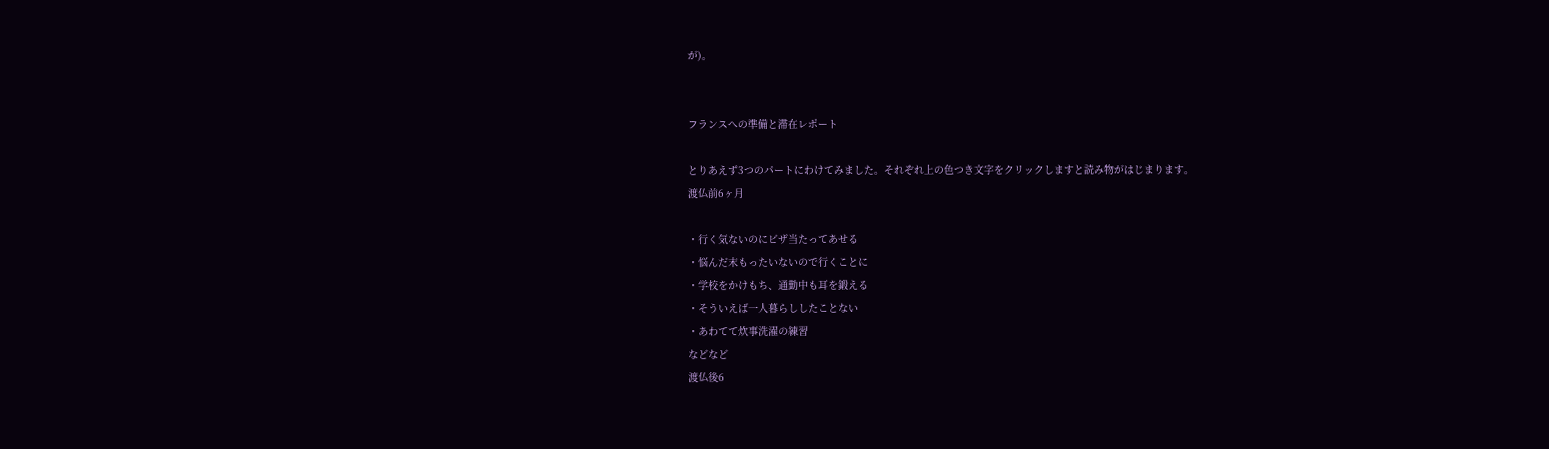が)。


フランスへの準備と滞在レポート

とりあえず3つのパートにわけてみました。それぞれ上の色つき文字をクリックしますと読み物がはじまります。
渡仏前6ヶ月

・行く気ないのにビザ当たってあせる
・悩んだ末もったいないので行くことに
・学校をかけもち、通勤中も耳を鍛える
・そういえば一人暮らししたことない
・あわてて炊事洗濯の練習
などなど
渡仏後6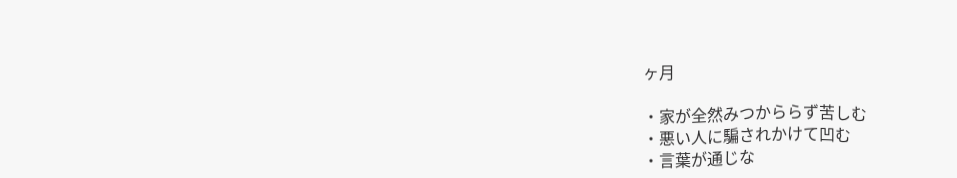ヶ月

・家が全然みつかららず苦しむ
・悪い人に騙されかけて凹む
・言葉が通じな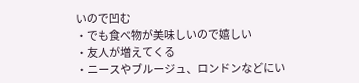いので凹む
・でも食べ物が美味しいので嬉しい
・友人が増えてくる
・ニースやブルージュ、ロンドンなどにい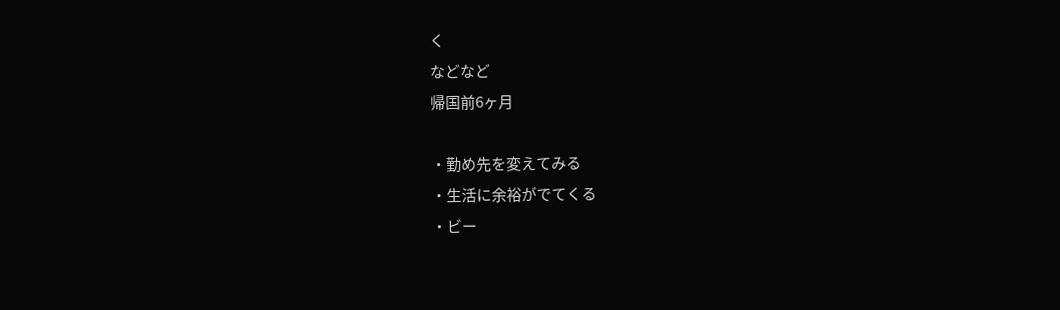く
などなど
帰国前6ヶ月

・勤め先を変えてみる
・生活に余裕がでてくる
・ビー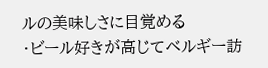ルの美味しさに目覚める
・ビール好きが高じてベルギー訪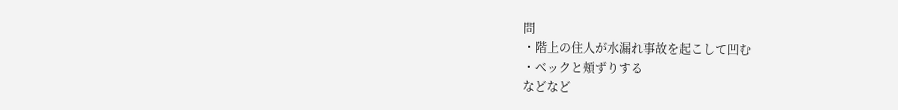問
・階上の住人が水漏れ事故を起こして凹む
・ベックと頬ずりする
などなど